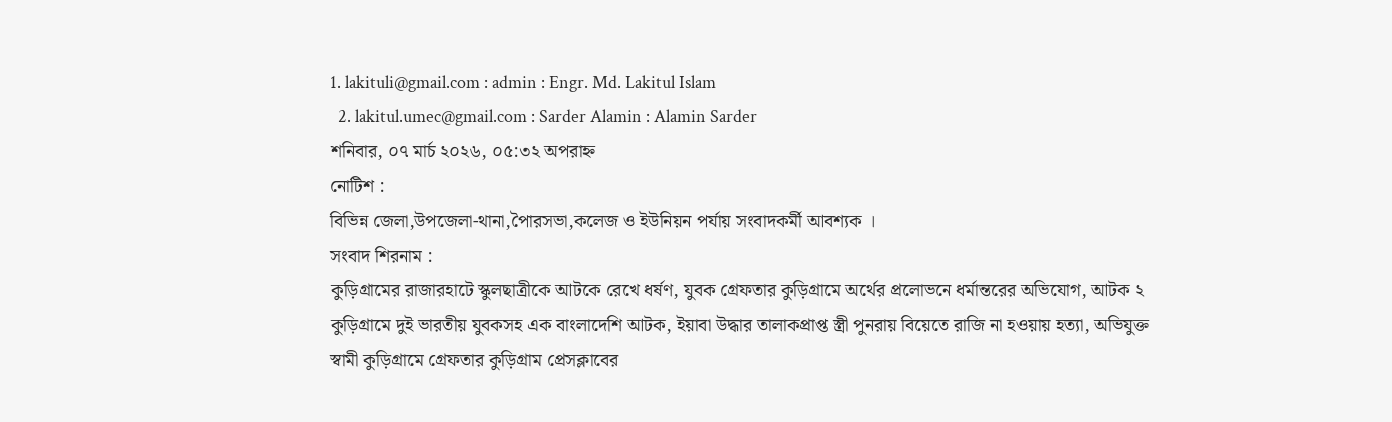1. lakituli@gmail.com : admin : Engr. Md. Lakitul Islam
  2. lakitul.umec@gmail.com : Sarder Alamin : Alamin Sarder
শনিবার, ০৭ মার্চ ২০২৬, ০৫:৩২ অপরাহ্ন
নোটিশ :
বিভিন্ন জেলা,উপজেলা-থানা,পৈারসভা,কলেজ ও ইউনিয়ন পর্যায় সংবাদকর্মী আবশ্যক ।
সংবাদ শিরনাম :
কুড়িগ্রামের রাজারহাটে স্কুলছাত্রীকে আটকে রেখে ধর্ষণ, যুবক গ্রেফতার কুড়িগ্রামে অর্থের প্রলোভনে ধর্মান্তরের অভিযোগ, আটক ২ কুড়িগ্রামে দুই ভারতীয় যুবকসহ এক বাংলাদেশি আটক, ইয়াবা উদ্ধার তালাকপ্রাপ্ত স্ত্রী পুনরায় বিয়েতে রাজি না হওয়ায় হত্যা, অভিযুক্ত স্বামী কুড়িগ্রামে গ্রেফতার কুড়িগ্রাম প্রেসক্লাবের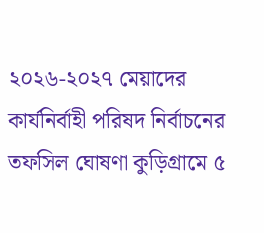২০২৬-২০২৭ মেয়াদের কার্যনির্বাহী পরিষদ নির্বাচনের তফসিল ঘোষণা কুড়িগ্রামে ৫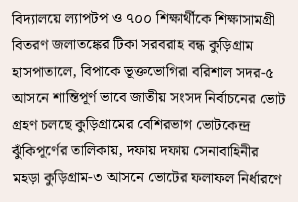বিদ্যালয়ে ল্যাপটপ ও ৭০০ শিক্ষার্থীকে শিক্ষাসামগ্রী বিতরণ জলাতঙ্কের টিকা সরবরাহ বন্ধ কুড়িগ্রাম হাসপাতালে, বিপাকে ভূক্তভোগিরা বরিশাল সদর-৫ আসনে শান্তিপূর্ণ ভাবে জাতীয় সংসদ নির্বাচনের ভোট গ্রহণ চলছে কুড়িগ্রামের বেশিরভাগ ভোটকেন্দ্র ঝুঁকিপূর্ণের তালিকায়, দফায় দফায় সেনাবাহিনীর মহড়া কুড়িগ্রাম-৩ আসনে ভোটের ফলাফল নির্ধারণে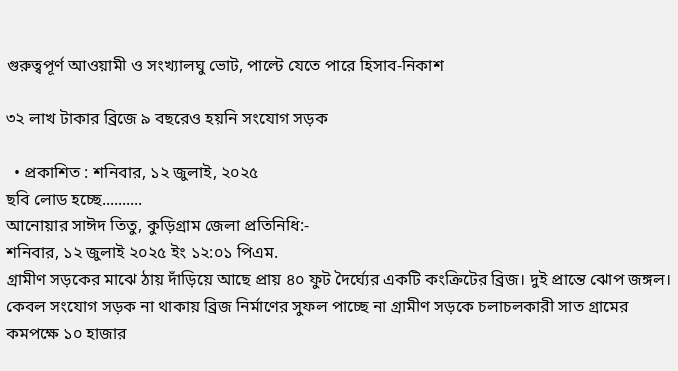গুরুত্বপূর্ণ আওয়ামী ও সংখ্যালঘু ভোট, পাল্টে যেতে পারে হিসাব-নিকাশ

৩২ লাখ টাকার ব্রিজে ৯ বছরেও হয়নি সংযোগ সড়ক

  • প্রকাশিত : শনিবার, ১২ জুলাই, ২০২৫
ছবি লোড হচ্ছে..........
আনোয়ার সাঈদ তিতু, কুড়িগ্রাম জেলা প্রতিনিধি:-
শনিবার, ১২ জুলাই ২০২৫ ইং ১২:০১ পিএম.
গ্রামীণ সড়কের মাঝে ঠায় দাঁড়িয়ে আছে প্রায় ৪০ ফুট দৈর্ঘ্যের একটি কংক্রিটের ব্রিজ। দুই প্রান্তে ঝোপ জঙ্গল। কেবল সংযোগ সড়ক না থাকায় ব্রিজ নির্মাণের সুফল পাচ্ছে না গ্রামীণ সড়কে চলাচলকারী সাত গ্রামের কমপক্ষে ১০ হাজার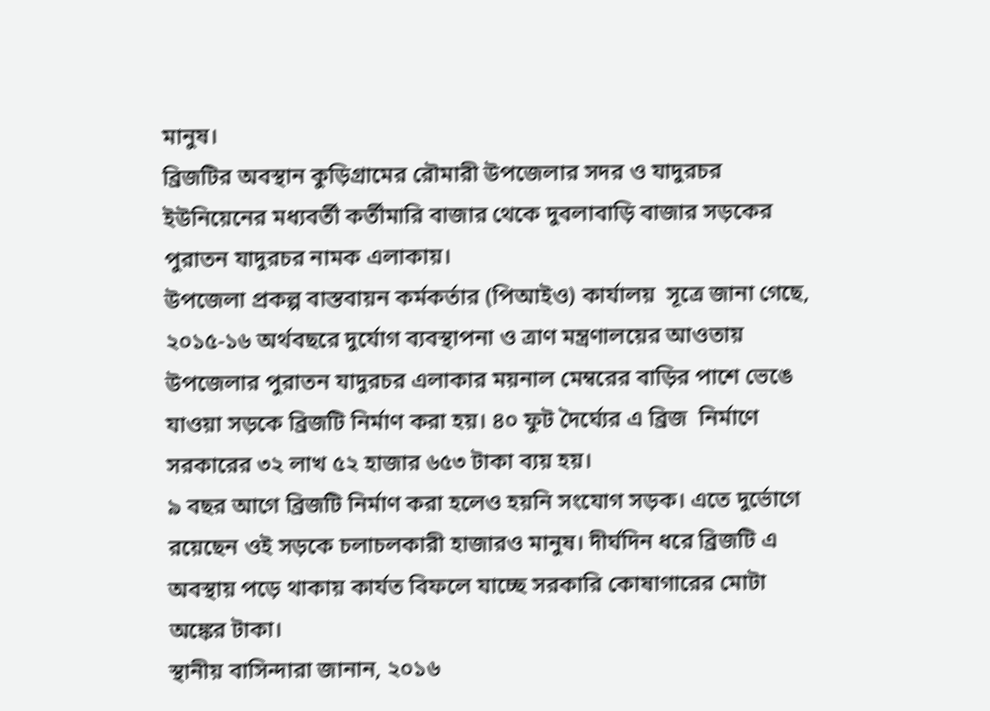মানুষ।
ব্রিজটির অবস্থান কুড়িগ্রামের রৌমারী উপজেলার সদর ও যাদুরচর ইউনিয়েনের মধ্যবর্তী কর্তীমারি বাজার থেকে দুবলাবাড়ি বাজার সড়কের পুরাতন যাদুরচর নামক এলাকায়।
উপজেলা প্রকল্প বাস্তবায়ন কর্মকর্তার (পিআইও) কার্যালয়  সূত্রে জানা গেছে, ২০১৫-১৬ অর্থবছরে দুর্যোগ ব্যবস্থাপনা ও ত্রাণ মন্ত্রণালয়ের আওতায় উপজেলার পুরাতন যাদুরচর এলাকার ময়নাল মেম্বরের বাড়ির পাশে ভেঙে যাওয়া সড়কে ব্রিজটি নির্মাণ করা হয়। ৪০ ফুট দৈর্ঘ্যের এ ব্রিজ  নির্মাণে সরকারের ৩২ লাখ ৫২ হাজার ৬৫৩ টাকা ব্যয় হয়।
৯ বছর আগে ব্রিজটি নির্মাণ করা হলেও হয়নি সংযোগ সড়ক। এতে দুর্ভোগে রয়েছেন ওই সড়কে চলাচলকারী হাজারও মানুষ। দীর্ঘদিন ধরে ব্রিজটি এ অবস্থায় পড়ে থাকায় কার্যত বিফলে যাচ্ছে সরকারি কোষাগারের মোটা অঙ্কের টাকা।
স্থানীয় বাসিন্দারা জানান, ২০১৬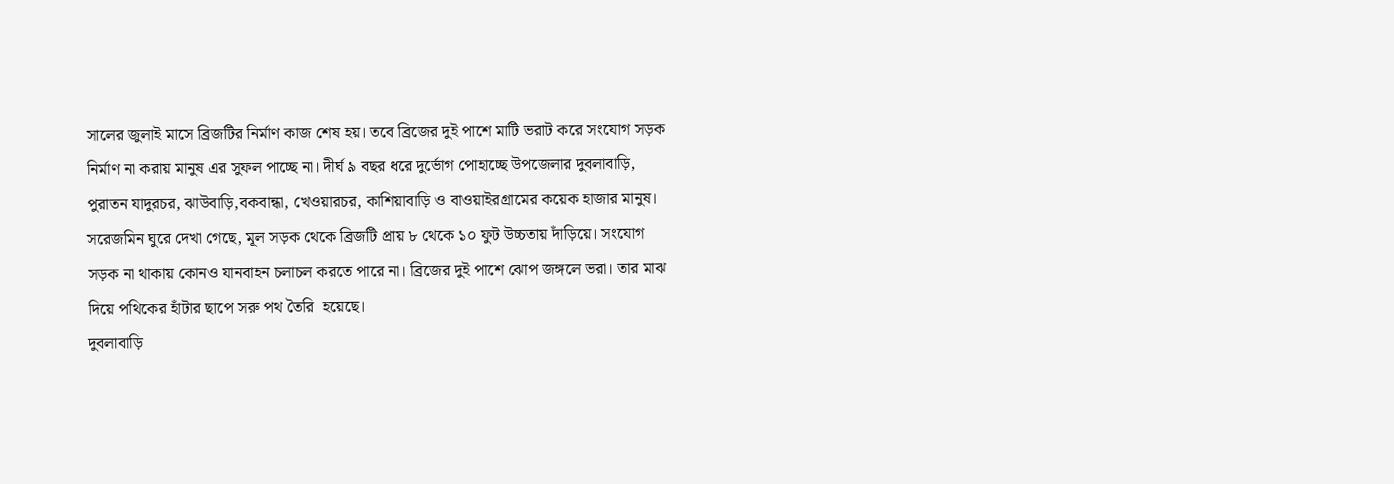সালের জুলাই মাসে ব্রিজটির নির্মাণ কাজ শেষ হয়। তবে ব্রিজের দুই পাশে মাটি ভরাট করে সংযোগ সড়ক নির্মাণ না করায় মানুষ এর সুফল পাচ্ছে না। দীর্ঘ ৯ বছর ধরে দুর্ভোগ পোহাচ্ছে উপজেলার দুবলাবাড়ি, পুরাতন যাদুরচর, ঝাউবাড়ি,বকবান্ধা, খেওয়ারচর, কাশিয়াবাড়ি ও বাওয়াইরগ্রামের কয়েক হাজার মানুষ।
সরেজমিন ঘুরে দেখা গেছে, মূল সড়ক থেকে ব্রিজটি প্রায় ৮ থেকে ১০ ফুট উচ্চতায় দাঁড়িয়ে। সংযোগ সড়ক না থাকায় কোনও যানবাহন চলাচল করতে পারে না। ব্রিজের দুই পাশে ঝোপ জঙ্গলে ভরা। তার মাঝ দিয়ে পথিকের হাঁটার ছাপে সরু পথ তৈরি  হয়েছে।
দুবলাবাড়ি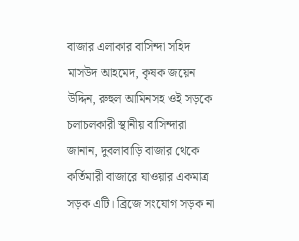বাজার এলাকার বাসিন্দা সহিদ মাসউদ আহমেদ, কৃষক জয়েন উদ্দিন, রুহুল আমিনসহ ওই সড়কে চলাচলকারী স্থানীয় বাসিন্দারা জানান, দুবলাবাড়ি বাজার থেকে কর্তিমারী বাজারে যাওয়ার একমাত্র সড়ক এটি। ব্রিজে সংযোগ সড়ক না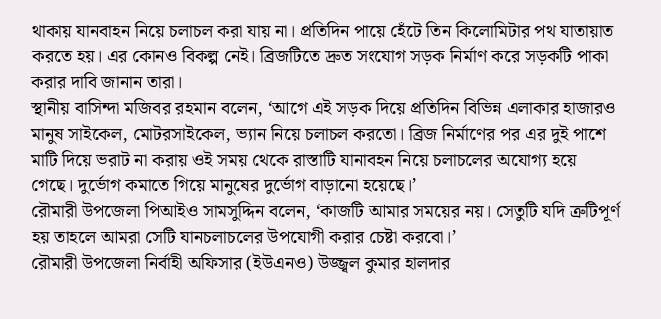থাকায় যানবাহন নিয়ে চলাচল করা যায় না। প্রতিদিন পায়ে হেঁটে তিন কিলোমিটার পথ যাতায়াত করতে হয়। এর কোনও বিকল্প নেই। ব্রিজটিতে দ্রুত সংযোগ সড়ক নির্মাণ করে সড়কটি পাকা করার দাবি জানান তারা।
স্থানীয় বাসিন্দা মজিবর রহমান বলেন, ‘আগে এই সড়ক দিয়ে প্রতিদিন বিভিন্ন এলাকার হাজারও মানুষ সাইকেল, মোটরসাইকেল, ভ্যান নিয়ে চলাচল করতো। ব্রিজ নির্মাণের পর এর দুই পাশে মাটি দিয়ে ভরাট না করায় ওই সময় থেকে রাস্তাটি যানাবহন নিয়ে চলাচলের অযোগ্য হয়ে গেছে। দুর্ভোগ কমাতে গিয়ে মানুষের দুর্ভোগ বাড়ানো হয়েছে।’
রৌমারী উপজেলা পিআইও সামসুদ্দিন বলেন, ‘কাজটি আমার সময়ের নয়। সেতুটি যদি ত্রুটিপূর্ণ হয় তাহলে আমরা সেটি যানচলাচলের উপযোগী করার চেষ্টা করবো।’
রৌমারী উপজেলা নির্বাহী অফিসার (ইউএনও) উজ্জ্বল কুমার হালদার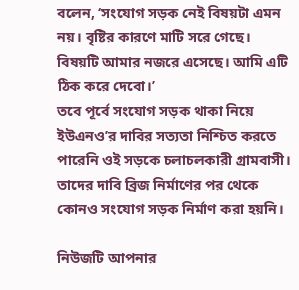বলেন, ‘সংযোগ সড়ক নেই বিষয়টা এমন নয়। বৃষ্টির কারণে মাটি সরে গেছে। বিষয়টি আমার নজরে এসেছে। আমি এটি ঠিক করে দেবো।’
তবে পূর্বে সংযোগ সড়ক থাকা নিয়ে ইউএনও’র দাবির সত্যতা নিশ্চিত করতে পারেনি ওই সড়কে চলাচলকারী গ্রামবাসী। তাদের দাবি ব্রিজ নির্মাণের পর থেকে কোনও সংযোগ সড়ক নির্মাণ করা হয়নি।

নিউজটি আপনার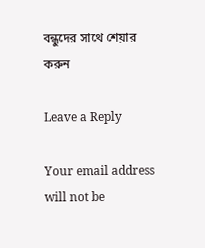বন্ধুদের সাথে শেয়ার করুন

Leave a Reply

Your email address will not be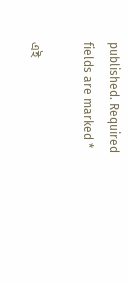published. Required fields are marked *

এই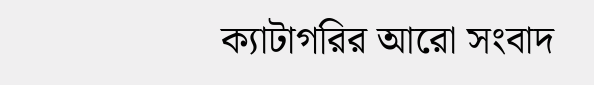ক্যাটাগরির ‍আরো সংবাদ